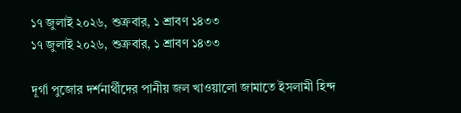১৭ জুলাই ২০২৬, শুক্রবার, ১ শ্রাবণ ১৪৩৩
১৭ জুলাই ২০২৬, শুক্রবার, ১ শ্রাবণ ১৪৩৩

দূর্গা পুজোর দর্শনার্থীদের পানীয় জল খাওয়ালো জামাতে ইসলামী হিন্দ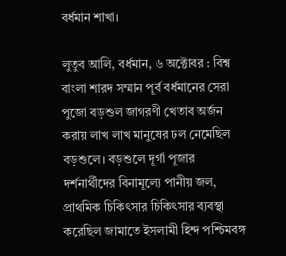বর্ধমান শাখা।

লুতুব আলি, বর্ধমান, ৬ অক্টোবর : বিশ্ব বাংলা শারদ সম্মান পূর্ব বর্ধমানের সেরা পুজো বড়শুল জাগরণী খেতাব অর্জন করায় লাখ লাখ মানুষের ঢল নেমেছিল বড়শুলে। বড়শুলে দূর্গা পূজার দর্শনার্থীদের বিনামূল্যে পানীয় জল, প্রাথমিক চিকিৎসার চিকিৎসার ব্যবস্থা করেছিল জামাতে ইসলামী হিন্দ পশ্চিমবঙ্গ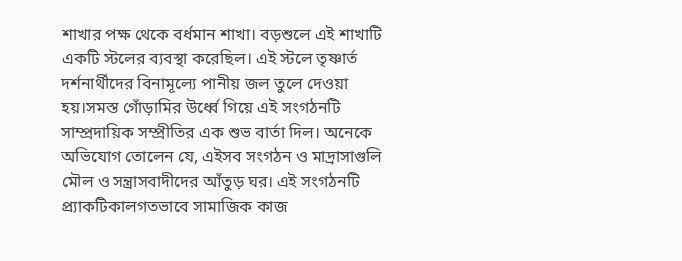শাখার পক্ষ থেকে বর্ধমান শাখা। বড়শুলে এই শাখাটি একটি স্টলের ব্যবস্থা করেছিল। এই স্টলে তৃষ্ণার্ত দর্শনার্থীদের বিনামূল্যে পানীয় জল তুলে দেওয়া হয়।সমস্ত গোঁড়ামির উর্ধ্বে গিয়ে এই সংগঠনটি সাম্প্রদায়িক সম্প্রীতির এক শুভ বার্তা দিল। অনেকে অভিযোগ তোলেন যে, এইসব সংগঠন ও মাদ্রাসাগুলি মৌল ও সন্ত্রাসবাদীদের আঁতুড় ঘর। এই সংগঠনটি প্র্যাকটিকালগতভাবে সামাজিক কাজ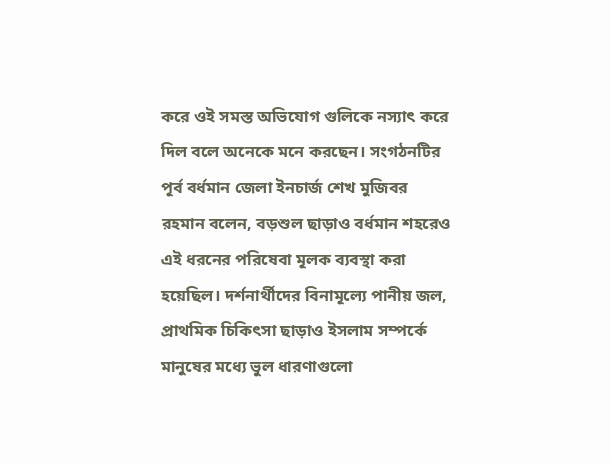করে ওই সমস্ত অভিযোগ গুলিকে নস্যাৎ করে দিল বলে অনেকে মনে করছেন। সংগঠনটির পূর্ব বর্ধমান জেলা ইনচার্জ শেখ মুজিবর রহমান বলেন, বড়শুল ছাড়াও বর্ধমান শহরেও এই ধরনের পরিষেবা মূলক ব্যবস্থা করা হয়েছিল। দর্শনার্থীদের বিনামূল্যে পানীয় জল, প্রাথমিক চিকিৎসা ছাড়াও ইসলাম সম্পর্কে মানুষের মধ্যে ভুল ধারণাগুলো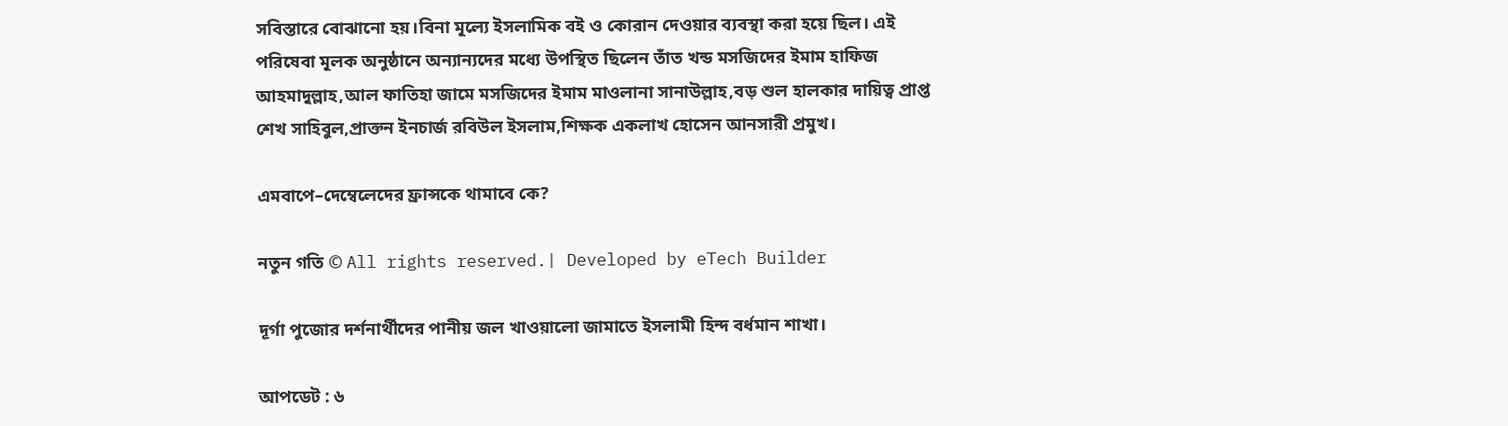সবিস্তারে বোঝানো হয়।বিনা মূল্যে ইসলামিক বই ও কোরান দেওয়ার ব্যবস্থা করা হয়ে ছিল। এই পরিষেবা মূলক অনুষ্ঠানে অন্যান্যদের মধ্যে উপস্থিত ছিলেন তাঁত খন্ড মসজিদের ইমাম হাফিজ আহমাদুল্লাহ,আল ফাতিহা জামে মসজিদের ইমাম মাওলানা সানাউল্লাহ,বড় শুল হালকার দায়িত্ব প্রাপ্ত শেখ সাহিবুল,প্রাক্তন ইনচার্জ রবিউল ইসলাম,শিক্ষক একলাখ হোসেন আনসারী প্রমুখ।

এমবাপে–দেম্বেলেদের ফ্রান্সকে থামাবে কে?

নতুন গতি © All rights reserved.| Developed by eTech Builder

দূর্গা পুজোর দর্শনার্থীদের পানীয় জল খাওয়ালো জামাতে ইসলামী হিন্দ বর্ধমান শাখা।

আপডেট : ৬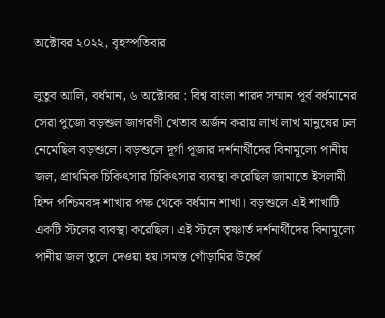অক্টোবর ২০২২, বৃহস্পতিবার

লুতুব আলি, বর্ধমান, ৬ অক্টোবর : বিশ্ব বাংলা শারদ সম্মান পূর্ব বর্ধমানের সেরা পুজো বড়শুল জাগরণী খেতাব অর্জন করায় লাখ লাখ মানুষের ঢল নেমেছিল বড়শুলে। বড়শুলে দূর্গা পূজার দর্শনার্থীদের বিনামূল্যে পানীয় জল, প্রাথমিক চিকিৎসার চিকিৎসার ব্যবস্থা করেছিল জামাতে ইসলামী হিন্দ পশ্চিমবঙ্গ শাখার পক্ষ থেকে বর্ধমান শাখা। বড়শুলে এই শাখাটি একটি স্টলের ব্যবস্থা করেছিল। এই স্টলে তৃষ্ণার্ত দর্শনার্থীদের বিনামূল্যে পানীয় জল তুলে দেওয়া হয়।সমস্ত গোঁড়ামির উর্ধ্বে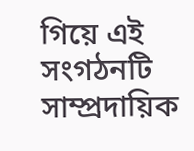গিয়ে এই সংগঠনটি সাম্প্রদায়িক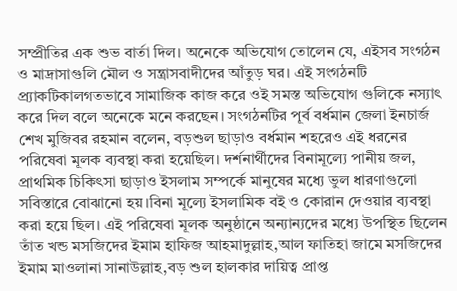সম্প্রীতির এক শুভ বার্তা দিল। অনেকে অভিযোগ তোলেন যে, এইসব সংগঠন ও মাদ্রাসাগুলি মৌল ও সন্ত্রাসবাদীদের আঁতুড় ঘর। এই সংগঠনটি প্র্যাকটিকালগতভাবে সামাজিক কাজ করে ওই সমস্ত অভিযোগ গুলিকে নস্যাৎ করে দিল বলে অনেকে মনে করছেন। সংগঠনটির পূর্ব বর্ধমান জেলা ইনচার্জ শেখ মুজিবর রহমান বলেন, বড়শুল ছাড়াও বর্ধমান শহরেও এই ধরনের পরিষেবা মূলক ব্যবস্থা করা হয়েছিল। দর্শনার্থীদের বিনামূল্যে পানীয় জল, প্রাথমিক চিকিৎসা ছাড়াও ইসলাম সম্পর্কে মানুষের মধ্যে ভুল ধারণাগুলো সবিস্তারে বোঝানো হয়।বিনা মূল্যে ইসলামিক বই ও কোরান দেওয়ার ব্যবস্থা করা হয়ে ছিল। এই পরিষেবা মূলক অনুষ্ঠানে অন্যান্যদের মধ্যে উপস্থিত ছিলেন তাঁত খন্ড মসজিদের ইমাম হাফিজ আহমাদুল্লাহ,আল ফাতিহা জামে মসজিদের ইমাম মাওলানা সানাউল্লাহ,বড় শুল হালকার দায়িত্ব প্রাপ্ত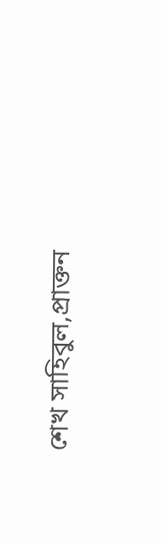শেখ সাহিবুল,প্রাক্তন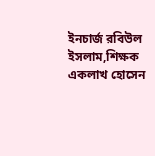ইনচার্জ রবিউল ইসলাম,শিক্ষক একলাখ হোসেন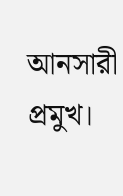আনসারী প্রমুখ।